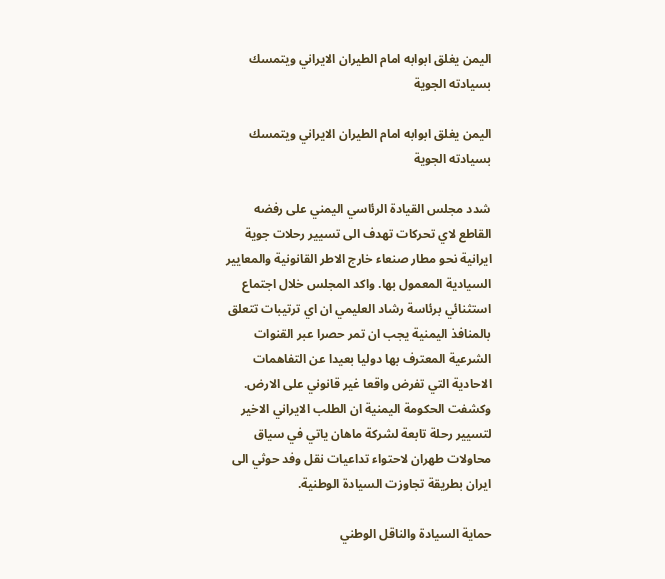اليمن يغلق ابوابه امام الطيران الايراني ويتمسك بسيادته الجوية

اليمن يغلق ابوابه امام الطيران الايراني ويتمسك بسيادته الجوية

شدد مجلس القيادة الرئاسي اليمني على رفضه القاطع لاي تحركات تهدف الى تسيير رحلات جوية ايرانية نحو مطار صنعاء خارج الاطر القانونية والمعايير السيادية المعمول بها. واكد المجلس خلال اجتماع استثنائي برئاسة رشاد العليمي ان اي ترتيبات تتعلق بالمنافذ اليمنية يجب ان تمر حصرا عبر القنوات الشرعية المعترف بها دوليا بعيدا عن التفاهمات الاحادية التي تفرض واقعا غير قانوني على الارض. وكشفت الحكومة اليمنية ان الطلب الايراني الاخير لتسيير رحلة تابعة لشركة ماهان ياتي في سياق محاولات طهران لاحتواء تداعيات نقل وفد حوثي الى ايران بطريقة تجاوزت السيادة الوطنية.

حماية السيادة والناقل الوطني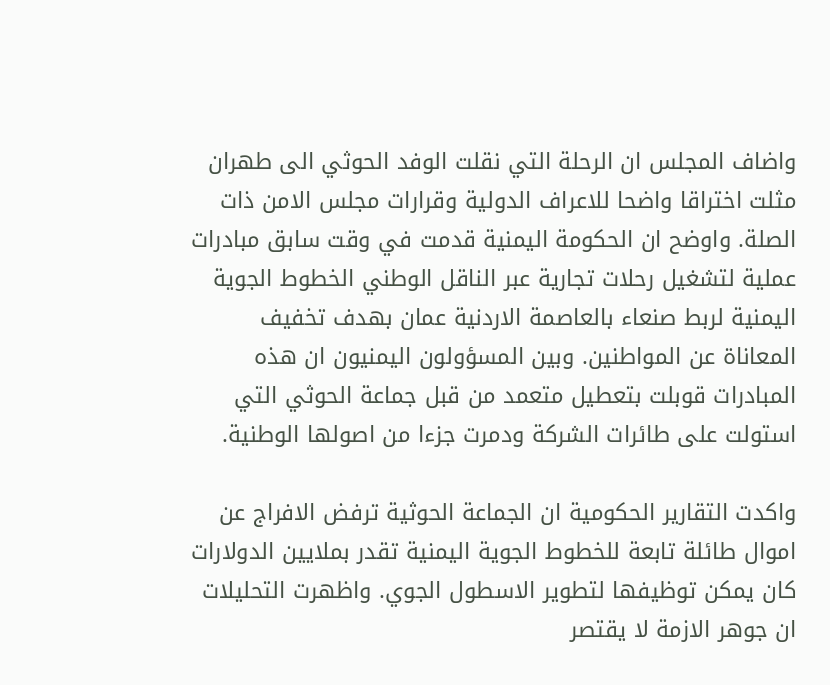واضاف المجلس ان الرحلة التي نقلت الوفد الحوثي الى طهران مثلت اختراقا واضحا للاعراف الدولية وقرارات مجلس الامن ذات الصلة. واوضح ان الحكومة اليمنية قدمت في وقت سابق مبادرات عملية لتشغيل رحلات تجارية عبر الناقل الوطني الخطوط الجوية اليمنية لربط صنعاء بالعاصمة الاردنية عمان بهدف تخفيف المعاناة عن المواطنين. وبين المسؤولون اليمنيون ان هذه المبادرات قوبلت بتعطيل متعمد من قبل جماعة الحوثي التي استولت على طائرات الشركة ودمرت جزءا من اصولها الوطنية.

واكدت التقارير الحكومية ان الجماعة الحوثية ترفض الافراج عن اموال طائلة تابعة للخطوط الجوية اليمنية تقدر بملايين الدولارات كان يمكن توظيفها لتطوير الاسطول الجوي. واظهرت التحليلات ان جوهر الازمة لا يقتصر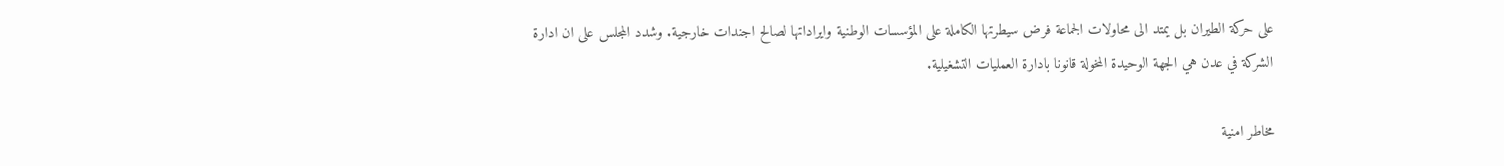على حركة الطيران بل يمتد الى محاولات الجماعة فرض سيطرتها الكاملة على المؤسسات الوطنية وايراداتها لصالح اجندات خارجية. وشدد المجلس على ان ادارة الشركة في عدن هي الجهة الوحيدة المخولة قانونا بادارة العمليات التشغيلية.

مخاطر امنية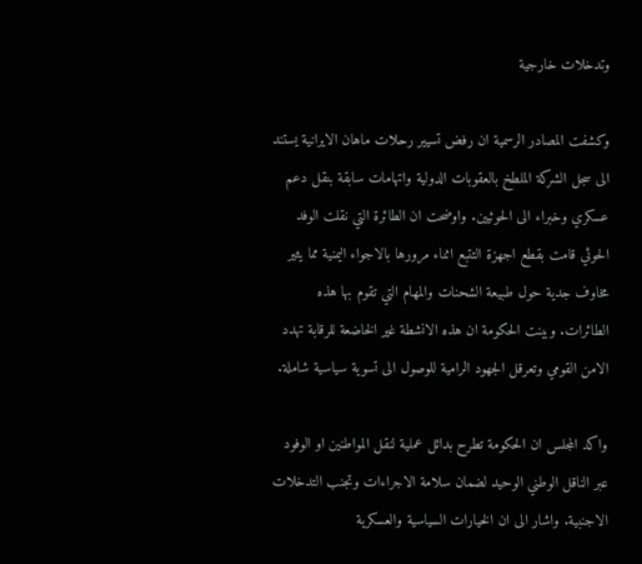وتدخلات خارجية

وكشفت المصادر الرسمية ان رفض تسيير رحلات ماهان الايرانية يستند الى سجل الشركة الملطخ بالعقوبات الدولية واتهامات سابقة بنقل دعم عسكري وخبراء الى الحوثيين. واوضحت ان الطائرة التي نقلت الوفد الحوثي قامت بقطع اجهزة التتبع اثناء مرورها بالاجواء اليمنية مما يثير مخاوف جدية حول طبيعة الشحنات والمهام التي تقوم بها هذه الطائرات. وبينت الحكومة ان هذه الانشطة غير الخاضعة للرقابة تهدد الامن القومي وتعرقل الجهود الرامية للوصول الى تسوية سياسية شاملة.

واكد المجلس ان الحكومة تطرح بدائل عملية لنقل المواطنين او الوفود عبر الناقل الوطني الوحيد لضمان سلامة الاجراءات وتجنب التدخلات الاجنبية. واشار الى ان الخيارات السياسية والعسكرية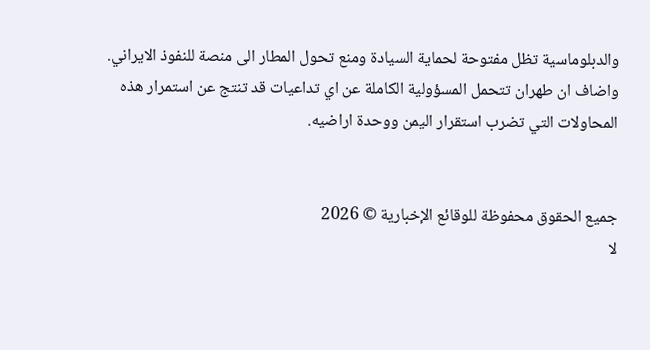والدبلوماسية تظل مفتوحة لحماية السيادة ومنع تحول المطار الى منصة للنفوذ الايراني. واضاف ان طهران تتحمل المسؤولية الكاملة عن اي تداعيات قد تنتج عن استمرار هذه المحاولات التي تضرب استقرار اليمن ووحدة اراضيه.


جميع الحقوق محفوظة للوقائع الإخبارية © 2026
لا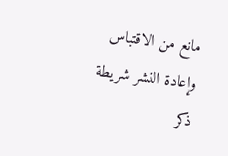مانع من الاقتباس وإعادة النشر شريطة ذكر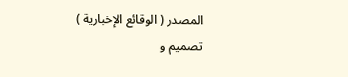المصدر ( الوقائع الإخبارية )
تصميم و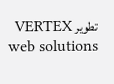تطوير VERTEX web solutions